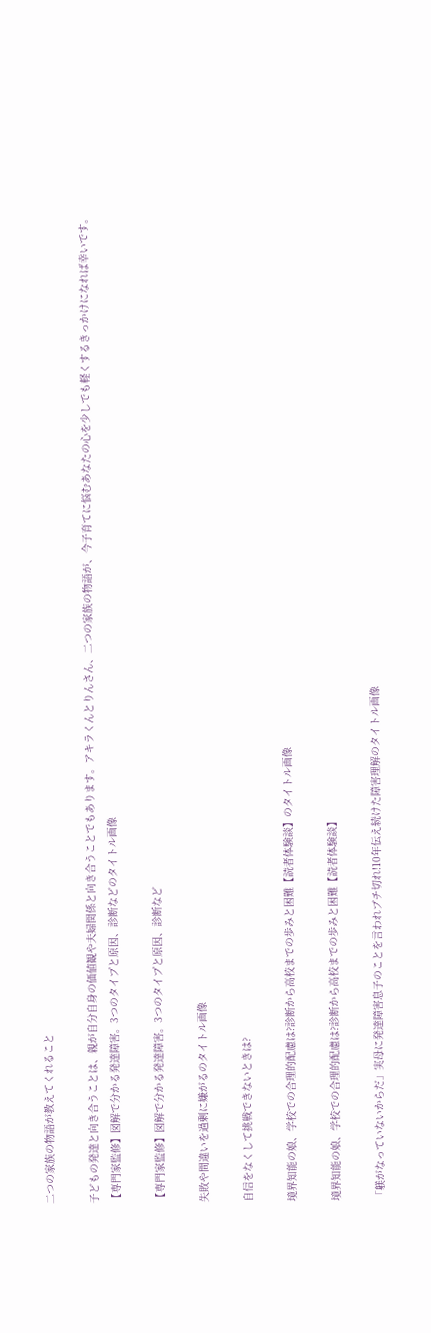二つの家族の物語が教えてくれること

子どもの発達と向き合うことは、親が自分自身の価値観や夫婦関係と向き合うことでもあります。アキラくんとりんさん、二つの家族の物語が、今子育てに悩むあなたの心を少しでも軽くするきっかけになれば幸いです。
【専門家監修】図解で分かる発達障害。3つのタイプと原因、診断などのタイトル画像

【専門家監修】図解で分かる発達障害。3つのタイプと原因、診断など

失敗や間違いを過剰に嫌がるのタイトル画像

自信をなくして挑戦できないときは?

境界知能の娘、学校での合理的配慮は?診断から高校までの歩みと困難【読者体験談】のタイトル画像

境界知能の娘、学校での合理的配慮は?診断から高校までの歩みと困難【読者体験談】

「躾がなっていないからだ」実母に発達障害息子のことを言われブチ切れ!10年伝え続けた障害理解のタイトル画像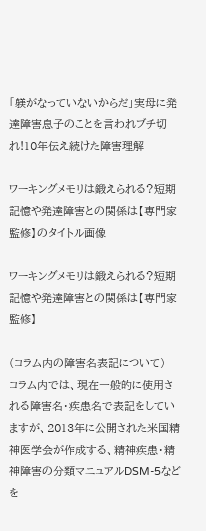「躾がなっていないからだ」実母に発達障害息子のことを言われブチ切れ!10年伝え続けた障害理解

ワーキングメモリは鍛えられる?短期記憶や発達障害との関係は【専門家監修】のタイトル画像

ワーキングメモリは鍛えられる?短期記憶や発達障害との関係は【専門家監修】

(コラム内の障害名表記について)
コラム内では、現在一般的に使用される障害名・疾患名で表記をしていますが、2013年に公開された米国精神医学会が作成する、精神疾患・精神障害の分類マニュアルDSM-5などを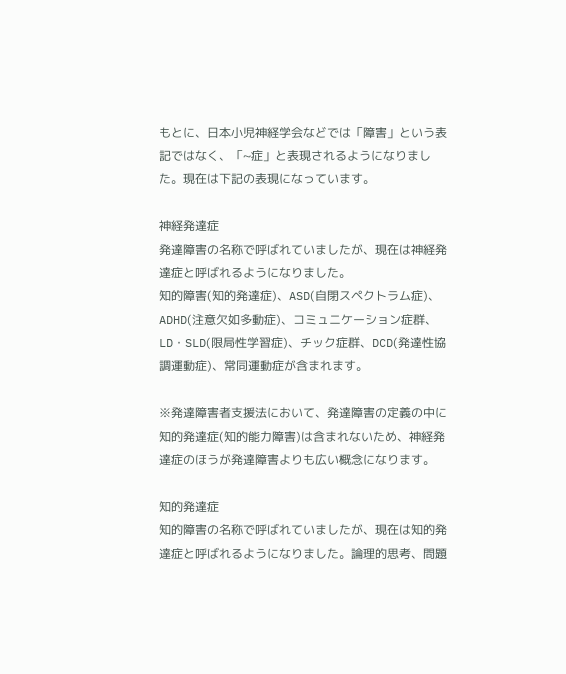もとに、日本小児神経学会などでは「障害」という表記ではなく、「~症」と表現されるようになりました。現在は下記の表現になっています。

神経発達症
発達障害の名称で呼ばれていましたが、現在は神経発達症と呼ばれるようになりました。
知的障害(知的発達症)、ASD(自閉スペクトラム症)、ADHD(注意欠如多動症)、コミュニケーション症群、LD・SLD(限局性学習症)、チック症群、DCD(発達性協調運動症)、常同運動症が含まれます。

※発達障害者支援法において、発達障害の定義の中に知的発達症(知的能力障害)は含まれないため、神経発達症のほうが発達障害よりも広い概念になります。

知的発達症
知的障害の名称で呼ばれていましたが、現在は知的発達症と呼ばれるようになりました。論理的思考、問題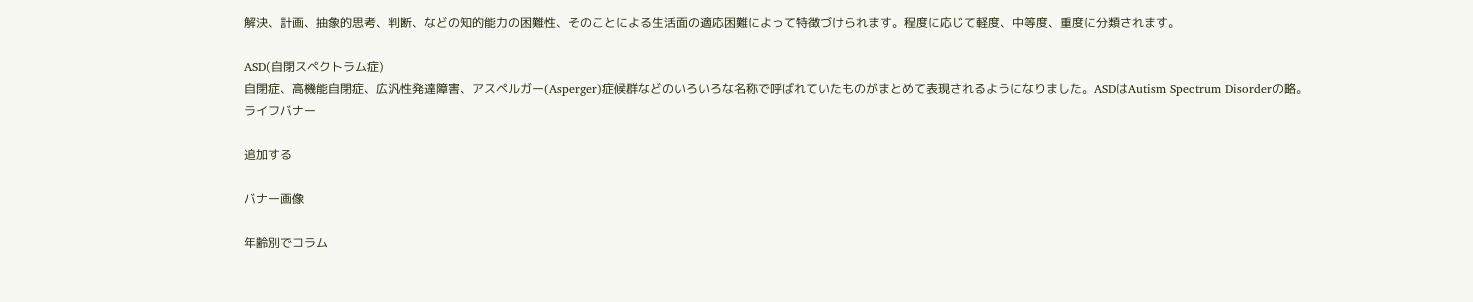解決、計画、抽象的思考、判断、などの知的能力の困難性、そのことによる生活面の適応困難によって特徴づけられます。程度に応じて軽度、中等度、重度に分類されます。

ASD(自閉スペクトラム症)
自閉症、高機能自閉症、広汎性発達障害、アスペルガー(Asperger)症候群などのいろいろな名称で呼ばれていたものがまとめて表現されるようになりました。ASDはAutism Spectrum Disorderの略。
ライフバナー

追加する

バナー画像

年齢別でコラム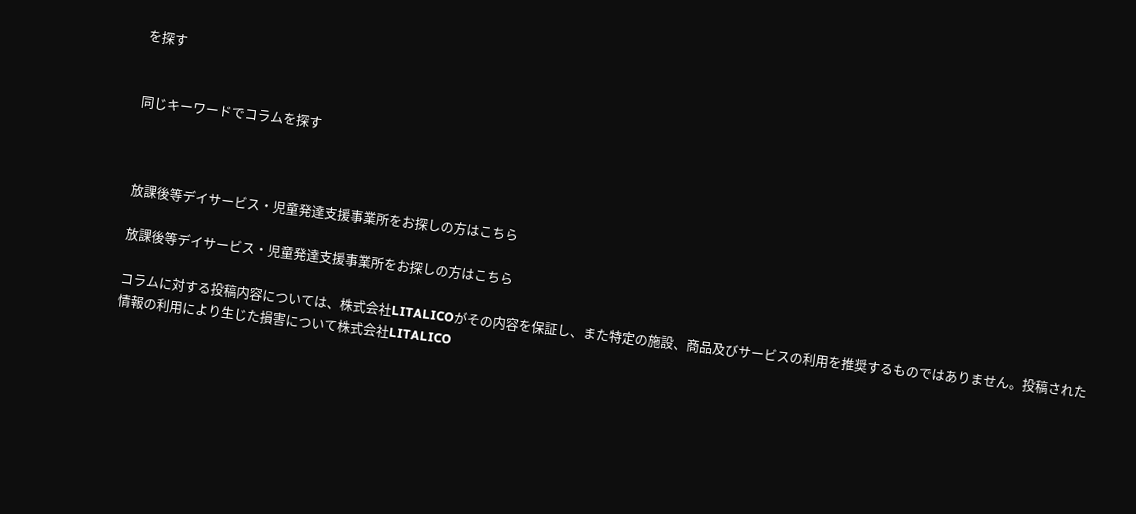を探す


同じキーワードでコラムを探す



放課後等デイサービス・児童発達支援事業所をお探しの方はこちら

放課後等デイサービス・児童発達支援事業所をお探しの方はこちら

コラムに対する投稿内容については、株式会社LITALICOがその内容を保証し、また特定の施設、商品及びサービスの利用を推奨するものではありません。投稿された情報の利用により生じた損害について株式会社LITALICO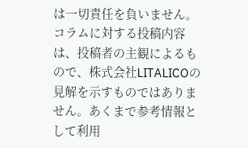は一切責任を負いません。コラムに対する投稿内容は、投稿者の主観によるもので、株式会社LITALICOの見解を示すものではありません。あくまで参考情報として利用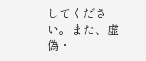してください。また、虚偽・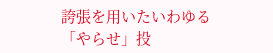誇張を用いたいわゆる「やらせ」投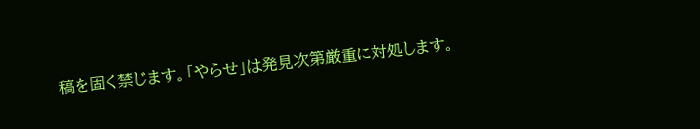稿を固く禁じます。「やらせ」は発見次第厳重に対処します。